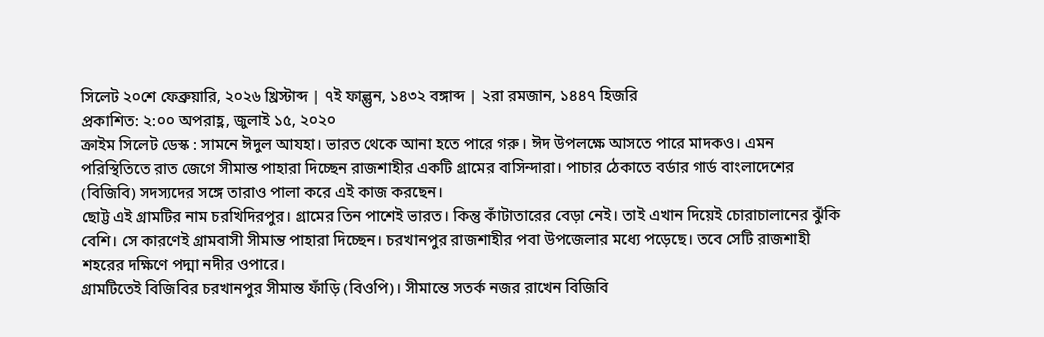সিলেট ২০শে ফেব্রুয়ারি, ২০২৬ খ্রিস্টাব্দ | ৭ই ফাল্গুন, ১৪৩২ বঙ্গাব্দ | ২রা রমজান, ১৪৪৭ হিজরি
প্রকাশিত: ২:০০ অপরাহ্ণ, জুলাই ১৫, ২০২০
ক্রাইম সিলেট ডেস্ক : সামনে ঈদুল আযহা। ভারত থেকে আনা হতে পারে গরু। ঈদ উপলক্ষে আসতে পারে মাদকও। এমন পরিস্থিতিতে রাত জেগে সীমান্ত পাহারা দিচ্ছেন রাজশাহীর একটি গ্রামের বাসিন্দারা। পাচার ঠেকাতে বর্ডার গার্ড বাংলাদেশের (বিজিবি) সদস্যদের সঙ্গে তারাও পালা করে এই কাজ করছেন।
ছোট্ট এই গ্রামটির নাম চরখিদিরপুর। গ্রামের তিন পাশেই ভারত। কিন্তু কাঁটাতারের বেড়া নেই। তাই এখান দিয়েই চোরাচালানের ঝুঁকি বেশি। সে কারণেই গ্রামবাসী সীমান্ত পাহারা দিচ্ছেন। চরখানপুর রাজশাহীর পবা উপজেলার মধ্যে পড়েছে। তবে সেটি রাজশাহী শহরের দক্ষিণে পদ্মা নদীর ওপারে।
গ্রামটিতেই বিজিবির চরখানপুর সীমান্ত ফাঁড়ি (বিওপি)। সীমান্তে সতর্ক নজর রাখেন বিজিবি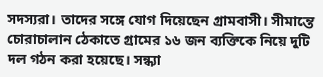সদস্যরা। তাদের সঙ্গে যোগ দিয়েছেন গ্রামবাসী। সীমান্তে চোরাচালান ঠেকাতে গ্রামের ১৬ জন ব্যক্তিকে নিয়ে দুটি দল গঠন করা হয়েছে। সন্ধ্যা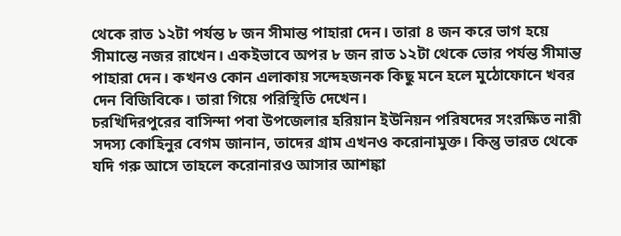থেকে রাত ১২টা পর্যন্ত ৮ জন সীমান্ত পাহারা দেন। তারা ৪ জন করে ভাগ হয়ে সীমান্তে নজর রাখেন। একইভাবে অপর ৮ জন রাত ১২টা থেকে ভোর পর্যন্ত সীমান্ত পাহারা দেন। কখনও কোন এলাকায় সন্দেহজনক কিছু মনে হলে মুঠোফোনে খবর দেন বিজিবিকে। তারা গিয়ে পরিস্থিতি দেখেন।
চরখিদিরপুরের বাসিন্দা পবা উপজেলার হরিয়ান ইউনিয়ন পরিষদের সংরক্ষিত নারী সদস্য কোহিনুর বেগম জানান, তাদের গ্রাম এখনও করোনামুক্ত। কিন্তু ভারত থেকে যদি গরু আসে তাহলে করোনারও আসার আশঙ্কা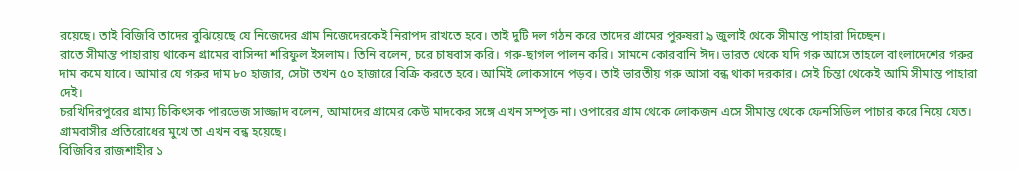রয়েছে। তাই বিজিবি তাদের বুঝিয়েছে যে নিজেদের গ্রাম নিজেদেরকেই নিরাপদ রাখতে হবে। তাই দুটি দল গঠন করে তাদের গ্রামের পুরুষরা ৯ জুলাই থেকে সীমান্ত পাহারা দিচ্ছেন।
রাতে সীমান্ত পাহারায় থাকেন গ্রামের বাসিন্দা শরিফুল ইসলাম। তিনি বলেন, চরে চাষবাস করি। গরু-ছাগল পালন করি। সামনে কোরবানি ঈদ। ভারত থেকে যদি গরু আসে তাহলে বাংলাদেশের গরুর দাম কমে যাবে। আমার যে গরুর দাম ৮০ হাজার, সেটা তখন ৫০ হাজারে বিক্রি করতে হবে। আমিই লোকসানে পড়ব। তাই ভারতীয় গরু আসা বন্ধ থাকা দরকার। সেই চিন্তা থেকেই আমি সীমান্ত পাহারা দেই।
চরখিদিরপুরের গ্রাম্য চিকিৎসক পারভেজ সাজ্জাদ বলেন, আমাদের গ্রামের কেউ মাদকের সঙ্গে এখন সম্পৃক্ত না। ওপারের গ্রাম থেকে লোকজন এসে সীমান্ত থেকে ফেনসিডিল পাচার করে নিয়ে যেত। গ্রামবাসীর প্রতিরোধের মুখে তা এখন বন্ধ হয়েছে।
বিজিবির রাজশাহীর ১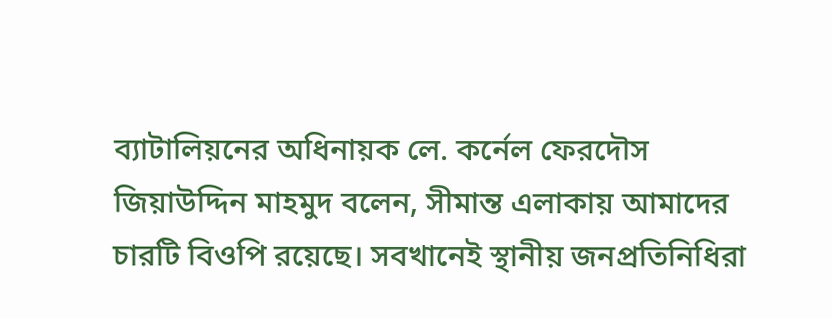ব্যাটালিয়নের অধিনায়ক লে. কর্নেল ফেরদৌস জিয়াউদ্দিন মাহমুদ বলেন, সীমান্ত এলাকায় আমাদের চারটি বিওপি রয়েছে। সবখানেই স্থানীয় জনপ্রতিনিধিরা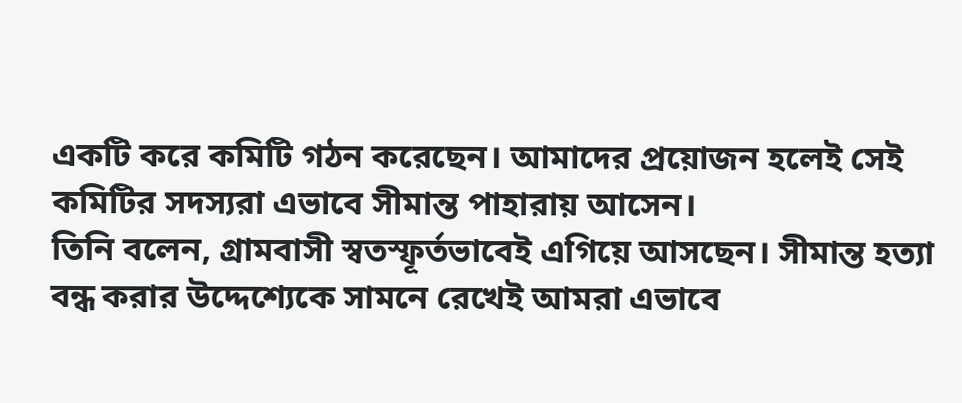একটি করে কমিটি গঠন করেছেন। আমাদের প্রয়োজন হলেই সেই কমিটির সদস্যরা এভাবে সীমান্ত পাহারায় আসেন।
তিনি বলেন, গ্রামবাসী স্বতস্ফূর্তভাবেই এগিয়ে আসছেন। সীমান্ত হত্যা বন্ধ করার উদ্দেশ্যেকে সামনে রেখেই আমরা এভাবে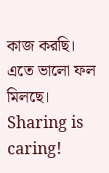কাজ করছি। এতে ভালো ফল মিলছে।
Sharing is caring!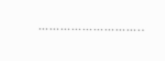………………………..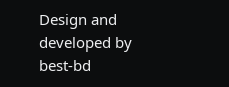Design and developed by best-bd